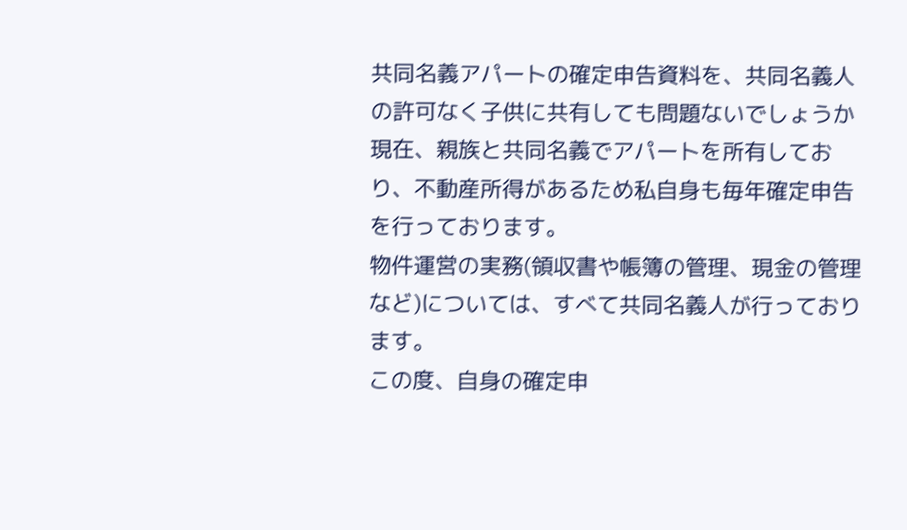共同名義アパートの確定申告資料を、共同名義人の許可なく子供に共有しても問題ないでしょうか
現在、親族と共同名義でアパートを所有しており、不動産所得があるため私自身も毎年確定申告を行っております。
物件運営の実務(領収書や帳簿の管理、現金の管理など)については、すべて共同名義人が行っております。
この度、自身の確定申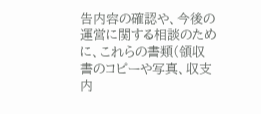告内容の確認や、今後の運営に関する相談のために、これらの書類(領収書のコピーや写真、収支内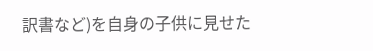訳書など)を自身の子供に見せた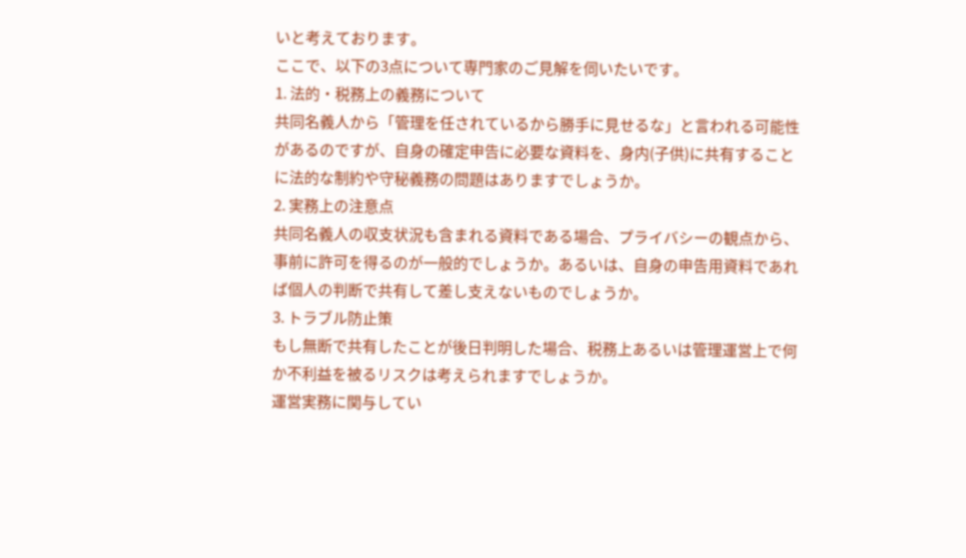いと考えております。
ここで、以下の3点について専門家のご見解を伺いたいです。
1. 法的・税務上の義務について
共同名義人から「管理を任されているから勝手に見せるな」と言われる可能性があるのですが、自身の確定申告に必要な資料を、身内(子供)に共有することに法的な制約や守秘義務の問題はありますでしょうか。
2. 実務上の注意点
共同名義人の収支状況も含まれる資料である場合、プライバシーの観点から、事前に許可を得るのが一般的でしょうか。あるいは、自身の申告用資料であれば個人の判断で共有して差し支えないものでしょうか。
3. トラブル防止策
もし無断で共有したことが後日判明した場合、税務上あるいは管理運営上で何か不利益を被るリスクは考えられますでしょうか。
運営実務に関与してい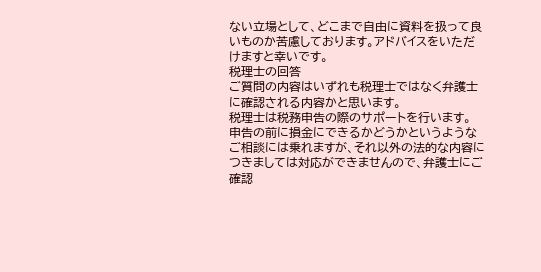ない立場として、どこまで自由に資料を扱って良いものか苦慮しております。アドバイスをいただけますと幸いです。
税理士の回答
ご質問の内容はいずれも税理士ではなく弁護士に確認される内容かと思います。
税理士は税務申告の際のサポートを行います。
申告の前に損金にできるかどうかというようなご相談には乗れますが、それ以外の法的な内容につきましては対応ができませんので、弁護士にご確認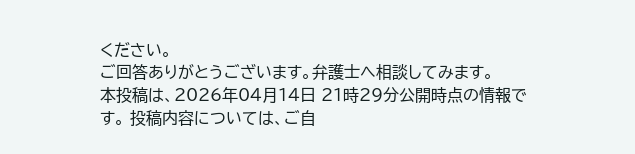ください。
ご回答ありがとうございます。弁護士へ相談してみます。
本投稿は、2026年04月14日 21時29分公開時点の情報です。 投稿内容については、ご自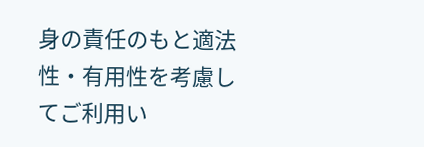身の責任のもと適法性・有用性を考慮してご利用い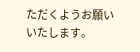ただくようお願いいたします。